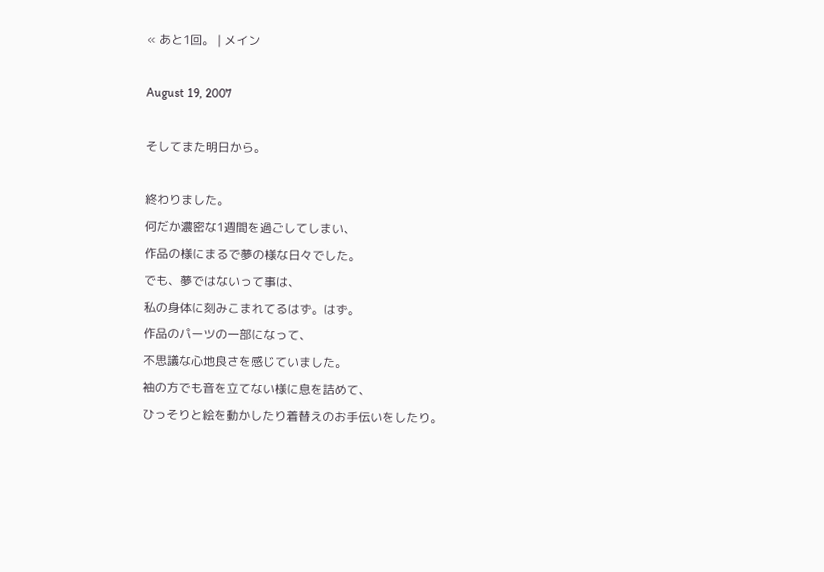« あと1回。 | メイン

August 19, 2007

そしてまた明日から。

終わりました。
何だか濃密な1週間を過ごしてしまい、
作品の様にまるで夢の様な日々でした。
でも、夢ではないって事は、
私の身体に刻みこまれてるはず。はず。
作品のパーツの一部になって、
不思議な心地良さを感じていました。
袖の方でも音を立てない様に息を詰めて、
ひっそりと絵を動かしたり着替えのお手伝いをしたり。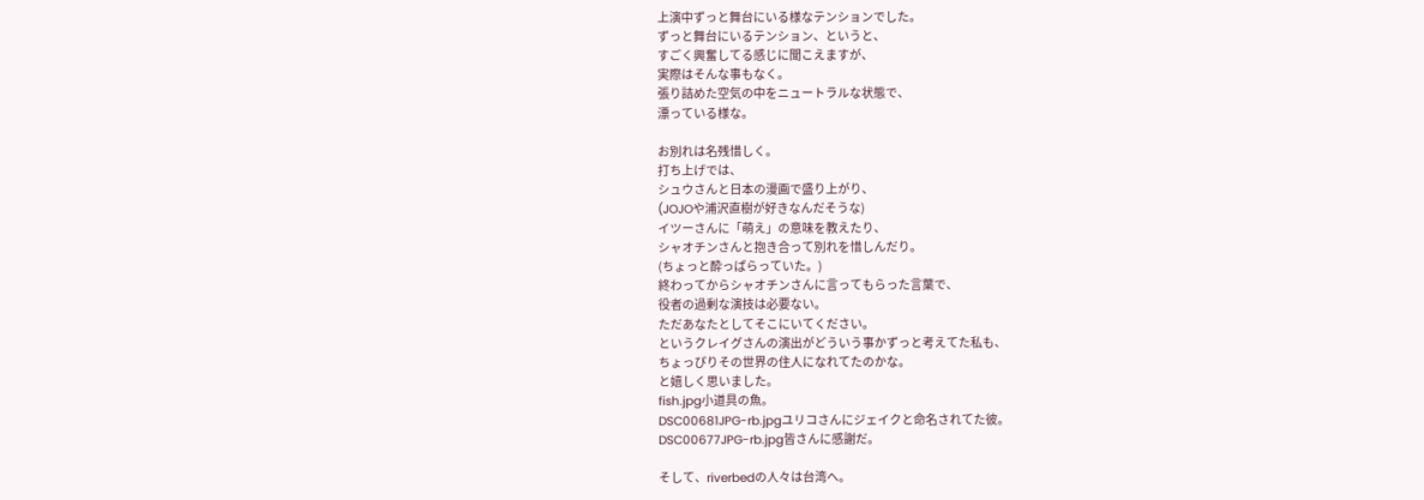上演中ずっと舞台にいる様なテンションでした。
ずっと舞台にいるテンション、というと、
すごく興奮してる感じに聞こえますが、
実際はそんな事もなく。
張り詰めた空気の中をニュートラルな状態で、
漂っている様な。

お別れは名残惜しく。
打ち上げでは、
シュウさんと日本の漫画で盛り上がり、
(JOJOや浦沢直樹が好きなんだそうな)
イツーさんに「萌え」の意味を教えたり、
シャオチンさんと抱き合って別れを惜しんだり。
(ちょっと酔っぱらっていた。)
終わってからシャオチンさんに言ってもらった言葉で、
役者の過剰な演技は必要ない。
ただあなたとしてそこにいてください。
というクレイグさんの演出がどういう事かずっと考えてた私も、
ちょっぴりその世界の住人になれてたのかな。
と嬉しく思いました。
fish.jpg小道具の魚。
DSC00681JPG-rb.jpgユリコさんにジェイクと命名されてた彼。
DSC00677JPG-rb.jpg皆さんに感謝だ。

そして、riverbedの人々は台湾へ。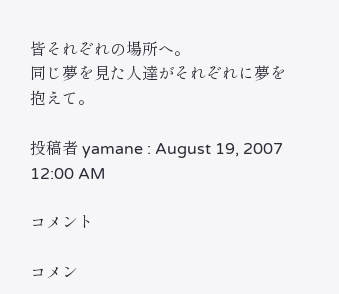皆それぞれの場所へ。
同じ夢を見た人達がそれぞれに夢を抱えて。

投稿者 yamane : August 19, 2007 12:00 AM

コメント

コメン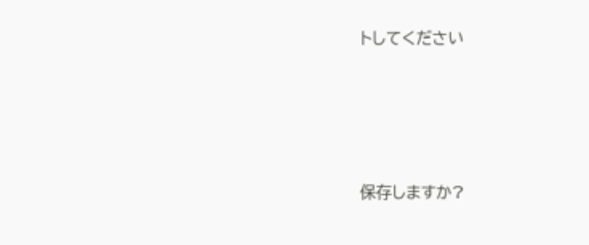トしてください




保存しますか?